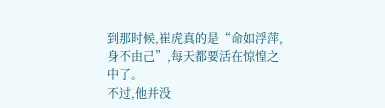到那时候,崔虎真的是“命如浮萍,身不由己”,每天都要活在惊惶之中了。
不过,他并没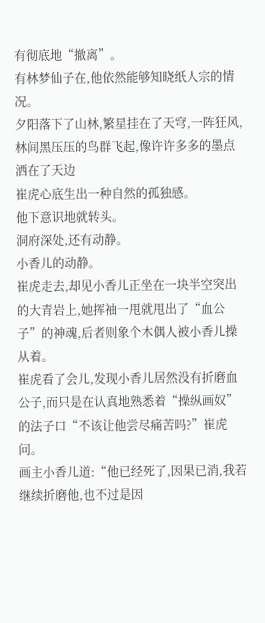有彻底地“撤离”。
有林梦仙子在,他依然能够知晓纸人宗的情况。
夕阳落下了山林,繁星挂在了天穹,一阵狂风,林间黑压压的鸟群飞起,像许许多多的墨点洒在了天边
崔虎心底生出一种自然的孤独感。
他下意识地就转头。
洞府深处,还有动静。
小香儿的动静。
崔虎走去,却见小香儿正坐在一块半空突出的大青岩上,她挥袖一甩就甩出了“血公子”的神魂,后者则象个木偶人被小香儿操从着。
崔虎看了会儿,发现小香儿居然没有折磨血公子,而只是在认真地熟悉着“操纵画奴”的法子口“不该让他尝尽痛苦吗?”崔虎问。
画主小香儿道:“他已经死了,因果已消,我若继续折磨他,也不过是因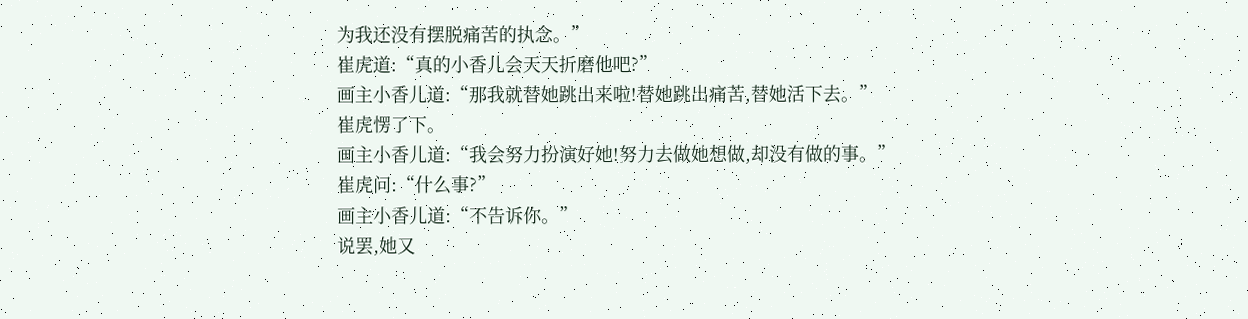为我还没有摆脱痛苦的执念。”
崔虎道:“真的小香儿会天天折磨他吧?”
画主小香儿道:“那我就替她跳出来啦!替她跳出痛苦,替她活下去。”
崔虎愣了下。
画主小香儿道:“我会努力扮演好她!努力去做她想做,却没有做的事。”
崔虎问:“什么事?”
画主小香儿道:“不告诉你。”
说罢,她又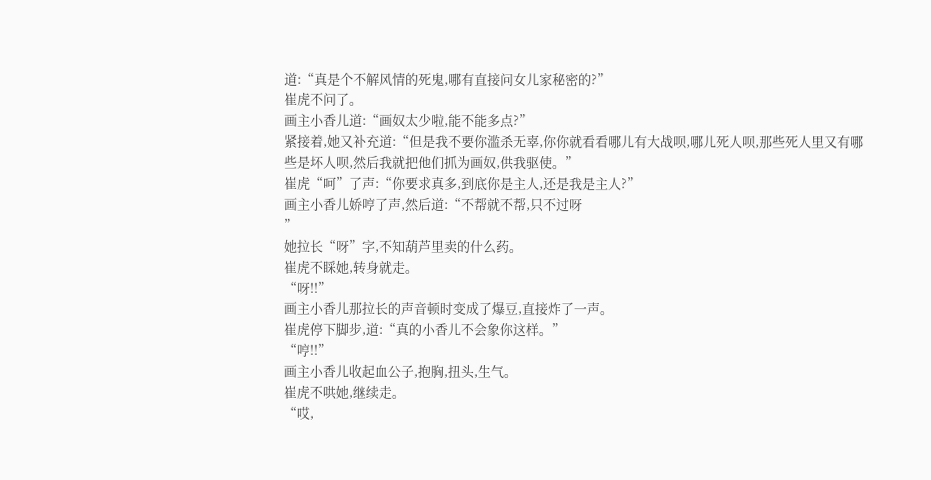道:“真是个不解风情的死鬼,哪有直接问女儿家秘密的?”
崔虎不问了。
画主小香儿道:“画奴太少啦,能不能多点?”
紧接着,她又补充道:“但是我不要你滥杀无辜,你你就看看哪儿有大战呗,哪儿死人呗,那些死人里又有哪些是坏人呗,然后我就把他们抓为画奴,供我驱使。”
崔虎“呵”了声:“你要求真多,到底你是主人,还是我是主人?”
画主小香儿娇哼了声,然后道:“不帮就不帮,只不过呀
”
她拉长“呀”字,不知葫芦里卖的什么药。
崔虎不睬她,转身就走。
“呀!!”
画主小香儿那拉长的声音顿时变成了爆豆,直接炸了一声。
崔虎停下脚步,道:“真的小香儿不会象你这样。”
“哼!!”
画主小香儿收起血公子,抱胸,扭头,生气。
崔虎不哄她,继续走。
“哎,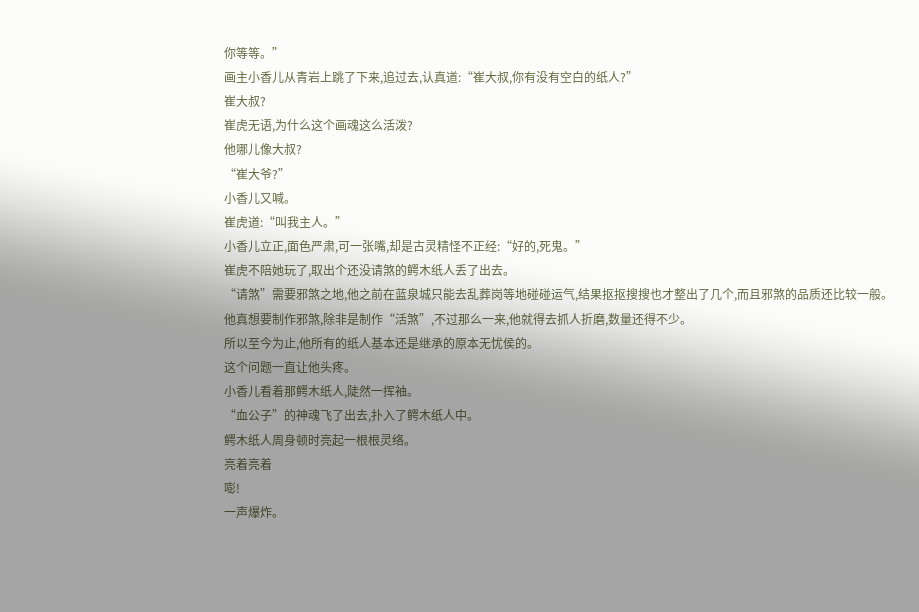你等等。”
画主小香儿从青岩上跳了下来,追过去,认真道:“崔大叔,你有没有空白的纸人?”
崔大叔?
崔虎无语,为什么这个画魂这么活泼?
他哪儿像大叔?
“崔大爷?”
小香儿又喊。
崔虎道:“叫我主人。”
小香儿立正,面色严肃,可一张嘴,却是古灵精怪不正经:“好的,死鬼。”
崔虎不陪她玩了,取出个还没请煞的鳄木纸人丢了出去。
“请煞”需要邪煞之地,他之前在蓝泉城只能去乱葬岗等地碰碰运气,结果抠抠搜搜也才整出了几个,而且邪煞的品质还比较一般。
他真想要制作邪煞,除非是制作“活煞”,不过那么一来,他就得去抓人折磨,数量还得不少。
所以至今为止,他所有的纸人基本还是继承的原本无忧侯的。
这个问题一直让他头疼。
小香儿看着那鳄木纸人,陡然一挥袖。
“血公子”的神魂飞了出去,扑入了鳄木纸人中。
鳄木纸人周身顿时亮起一根根灵络。
亮着亮着
嘭!
一声爆炸。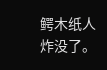鳄木纸人炸没了。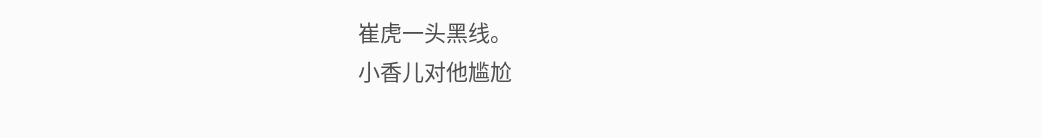崔虎一头黑线。
小香儿对他尴尬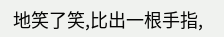地笑了笑,比出一根手指,